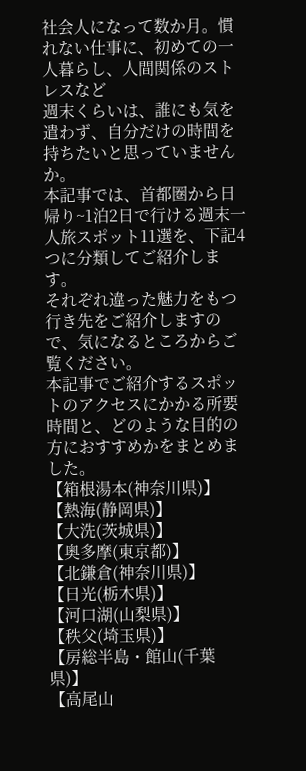社会人になって数か月。慣れない仕事に、初めての一人暮らし、人間関係のストレスなど
週末くらいは、誰にも気を遣わず、自分だけの時間を持ちたいと思っていませんか。
本記事では、首都圏から日帰り~1泊2日で行ける週末一人旅スポット11選を、下記4つに分類してご紹介します。
それぞれ違った魅力をもつ行き先をご紹介しますので、気になるところからご覧ください。
本記事でご紹介するスポットのアクセスにかかる所要時間と、どのような目的の方におすすめかをまとめました。
【箱根湯本(神奈川県)】
【熱海(静岡県)】
【大洗(茨城県)】
【奥多摩(東京都)】
【北鎌倉(神奈川県)】
【日光(栃木県)】
【河口湖(山梨県)】
【秩父(埼玉県)】
【房総半島・館山(千葉県)】
【高尾山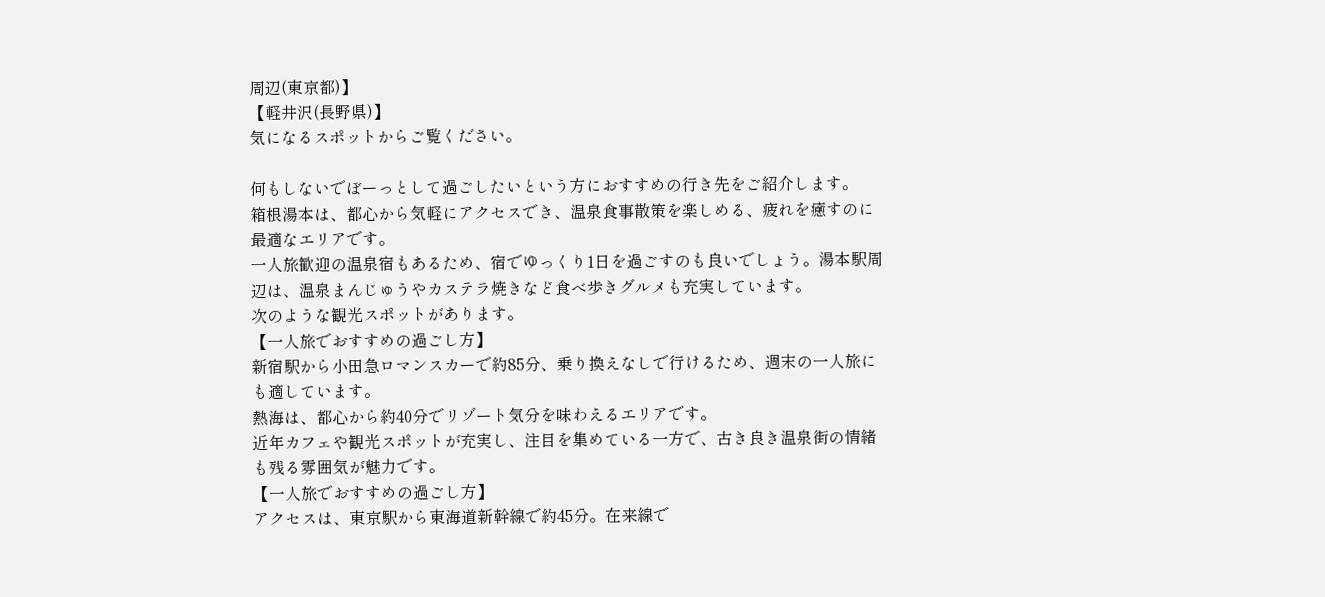周辺(東京都)】
【軽井沢(長野県)】
気になるスポットからご覧ください。

何もしないでぼーっとして過ごしたいという方におすすめの行き先をご紹介します。
箱根湯本は、都心から気軽にアクセスでき、温泉食事散策を楽しめる、疲れを癒すのに最適なエリアです。
一人旅歓迎の温泉宿もあるため、宿でゆっくり1日を過ごすのも良いでしょう。湯本駅周辺は、温泉まんじゅうやカステラ焼きなど食べ歩きグルメも充実しています。
次のような観光スポットがあります。
【一人旅でおすすめの過ごし方】
新宿駅から小田急ロマンスカーで約85分、乗り換えなしで行けるため、週末の一人旅にも適しています。
熱海は、都心から約40分でリゾート気分を味わえるエリアです。
近年カフェや観光スポットが充実し、注目を集めている一方で、古き良き温泉街の情緒も残る雰囲気が魅力です。
【一人旅でおすすめの過ごし方】
アクセスは、東京駅から東海道新幹線で約45分。在来線で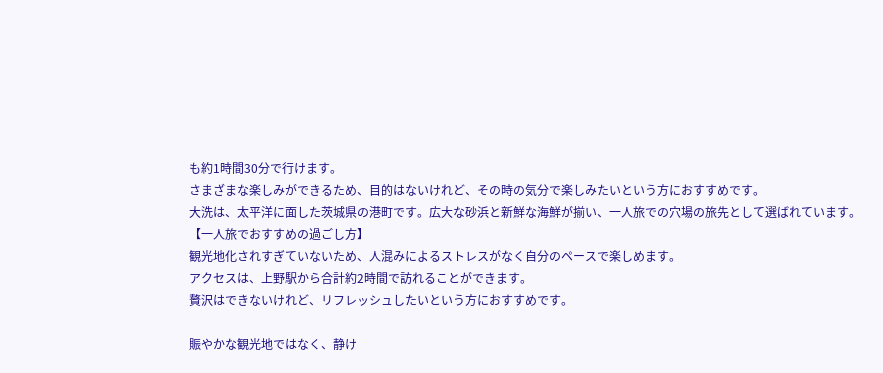も約1時間30分で行けます。
さまざまな楽しみができるため、目的はないけれど、その時の気分で楽しみたいという方におすすめです。
大洗は、太平洋に面した茨城県の港町です。広大な砂浜と新鮮な海鮮が揃い、一人旅での穴場の旅先として選ばれています。
【一人旅でおすすめの過ごし方】
観光地化されすぎていないため、人混みによるストレスがなく自分のペースで楽しめます。
アクセスは、上野駅から合計約2時間で訪れることができます。
贅沢はできないけれど、リフレッシュしたいという方におすすめです。

賑やかな観光地ではなく、静け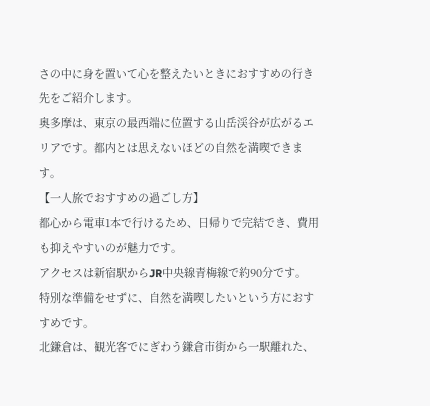さの中に身を置いて心を整えたいときにおすすめの行き先をご紹介します。
奥多摩は、東京の最西端に位置する山岳渓谷が広がるエリアです。都内とは思えないほどの自然を満喫できます。
【一人旅でおすすめの過ごし方】
都心から電車1本で行けるため、日帰りで完結でき、費用も抑えやすいのが魅力です。
アクセスは新宿駅からJR中央線青梅線で約90分です。
特別な準備をせずに、自然を満喫したいという方におすすめです。
北鎌倉は、観光客でにぎわう鎌倉市街から一駅離れた、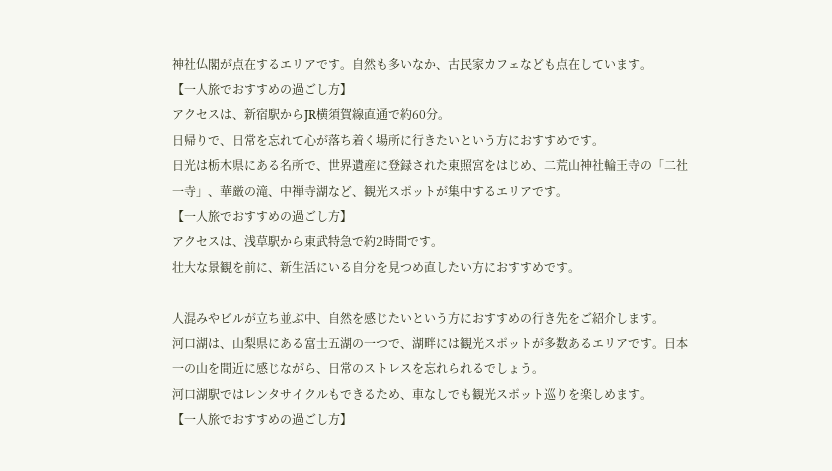神社仏閣が点在するエリアです。自然も多いなか、古民家カフェなども点在しています。
【一人旅でおすすめの過ごし方】
アクセスは、新宿駅からJR横須賀線直通で約60分。
日帰りで、日常を忘れて心が落ち着く場所に行きたいという方におすすめです。
日光は栃木県にある名所で、世界遺産に登録された東照宮をはじめ、二荒山神社輪王寺の「二社一寺」、華厳の滝、中禅寺湖など、観光スポットが集中するエリアです。
【一人旅でおすすめの過ごし方】
アクセスは、浅草駅から東武特急で約2時間です。
壮大な景観を前に、新生活にいる自分を見つめ直したい方におすすめです。

人混みやビルが立ち並ぶ中、自然を感じたいという方におすすめの行き先をご紹介します。
河口湖は、山梨県にある富士五湖の一つで、湖畔には観光スポットが多数あるエリアです。日本一の山を間近に感じながら、日常のストレスを忘れられるでしょう。
河口湖駅ではレンタサイクルもできるため、車なしでも観光スポット巡りを楽しめます。
【一人旅でおすすめの過ごし方】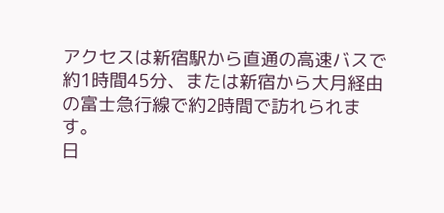アクセスは新宿駅から直通の高速バスで約1時間45分、または新宿から大月経由の富士急行線で約2時間で訪れられます。
日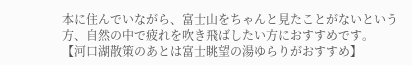本に住んでいながら、富士山をちゃんと見たことがないという方、自然の中で疲れを吹き飛ばしたい方におすすめです。
【河口湖散策のあとは富士眺望の湯ゆらりがおすすめ】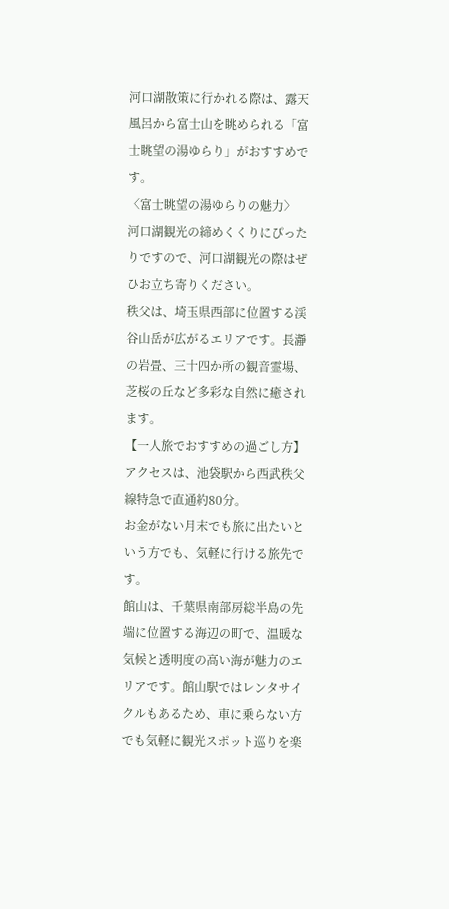河口湖散策に行かれる際は、露天風呂から富士山を眺められる「富士眺望の湯ゆらり」がおすすめです。
〈富士眺望の湯ゆらりの魅力〉
河口湖観光の締めくくりにぴったりですので、河口湖観光の際はぜひお立ち寄りください。
秩父は、埼玉県西部に位置する渓谷山岳が広がるエリアです。長瀞の岩畳、三十四か所の観音霊場、芝桜の丘など多彩な自然に癒されます。
【一人旅でおすすめの過ごし方】
アクセスは、池袋駅から西武秩父線特急で直通約80分。
お金がない月末でも旅に出たいという方でも、気軽に行ける旅先です。
館山は、千葉県南部房総半島の先端に位置する海辺の町で、温暖な気候と透明度の高い海が魅力のエリアです。館山駅ではレンタサイクルもあるため、車に乗らない方でも気軽に観光スポット巡りを楽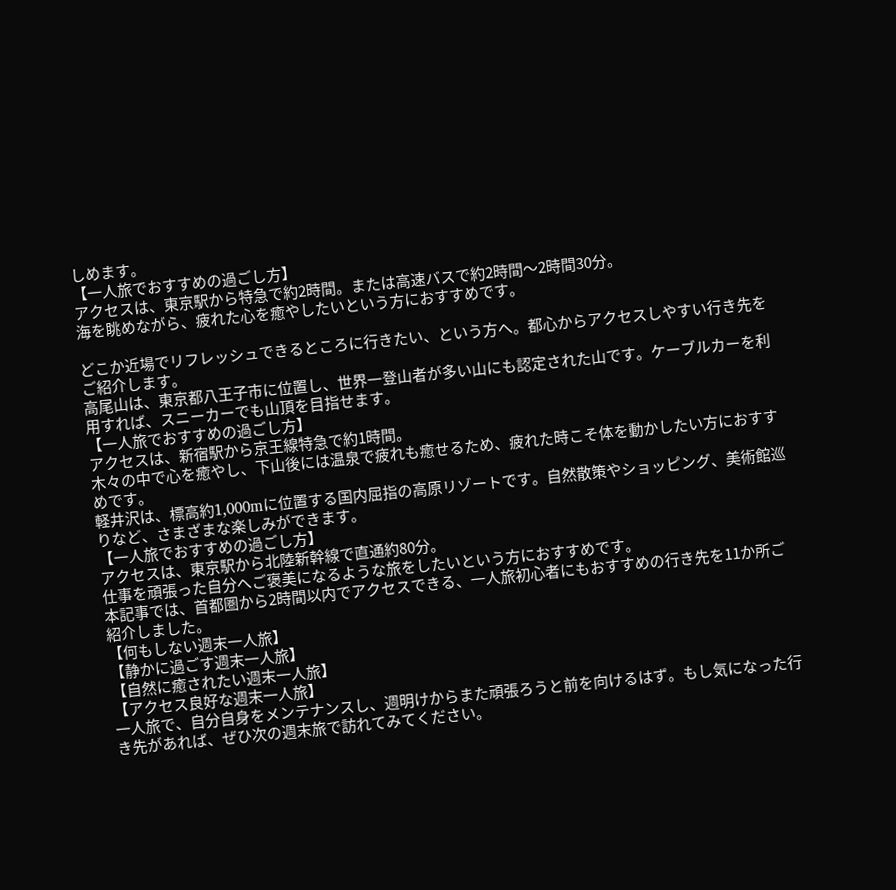しめます。
【一人旅でおすすめの過ごし方】
アクセスは、東京駅から特急で約2時間。または高速バスで約2時間〜2時間30分。
海を眺めながら、疲れた心を癒やしたいという方におすすめです。

どこか近場でリフレッシュできるところに行きたい、という方へ。都心からアクセスしやすい行き先をご紹介します。
高尾山は、東京都八王子市に位置し、世界一登山者が多い山にも認定された山です。ケーブルカーを利用すれば、スニーカーでも山頂を目指せます。
【一人旅でおすすめの過ごし方】
アクセスは、新宿駅から京王線特急で約1時間。
木々の中で心を癒やし、下山後には温泉で疲れも癒せるため、疲れた時こそ体を動かしたい方におすすめです。
軽井沢は、標高約1,000mに位置する国内屈指の高原リゾートです。自然散策やショッピング、美術館巡りなど、さまざまな楽しみができます。
【一人旅でおすすめの過ごし方】
アクセスは、東京駅から北陸新幹線で直通約80分。
仕事を頑張った自分へご褒美になるような旅をしたいという方におすすめです。
本記事では、首都圏から2時間以内でアクセスできる、一人旅初心者にもおすすめの行き先を11か所ご紹介しました。
【何もしない週末一人旅】
【静かに過ごす週末一人旅】
【自然に癒されたい週末一人旅】
【アクセス良好な週末一人旅】
一人旅で、自分自身をメンテナンスし、週明けからまた頑張ろうと前を向けるはず。もし気になった行き先があれば、ぜひ次の週末旅で訪れてみてください。